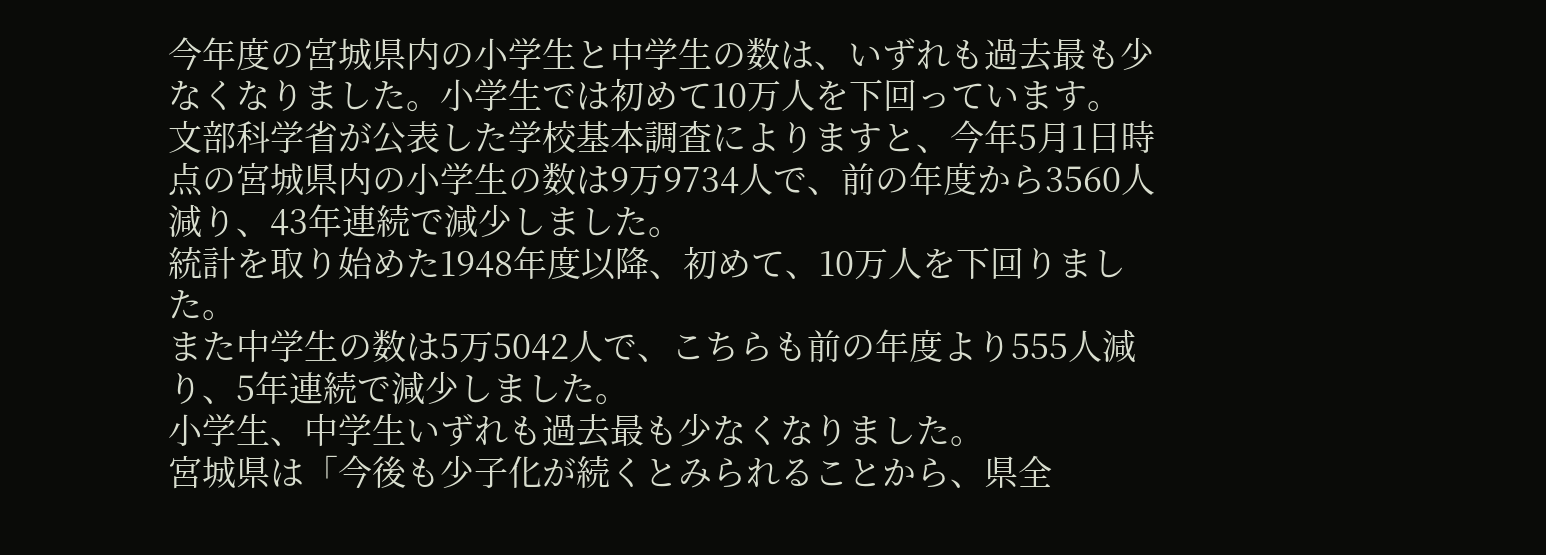今年度の宮城県内の小学生と中学生の数は、いずれも過去最も少なくなりました。小学生では初めて10万人を下回っています。
文部科学省が公表した学校基本調査によりますと、今年5月1日時点の宮城県内の小学生の数は9万9734人で、前の年度から3560人減り、43年連続で減少しました。
統計を取り始めた1948年度以降、初めて、10万人を下回りました。
また中学生の数は5万5042人で、こちらも前の年度より555人減り、5年連続で減少しました。
小学生、中学生いずれも過去最も少なくなりました。
宮城県は「今後も少子化が続くとみられることから、県全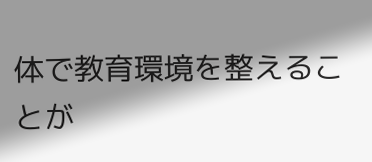体で教育環境を整えることが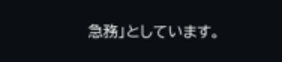急務」としています。